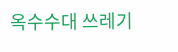옥수수대 쓰레기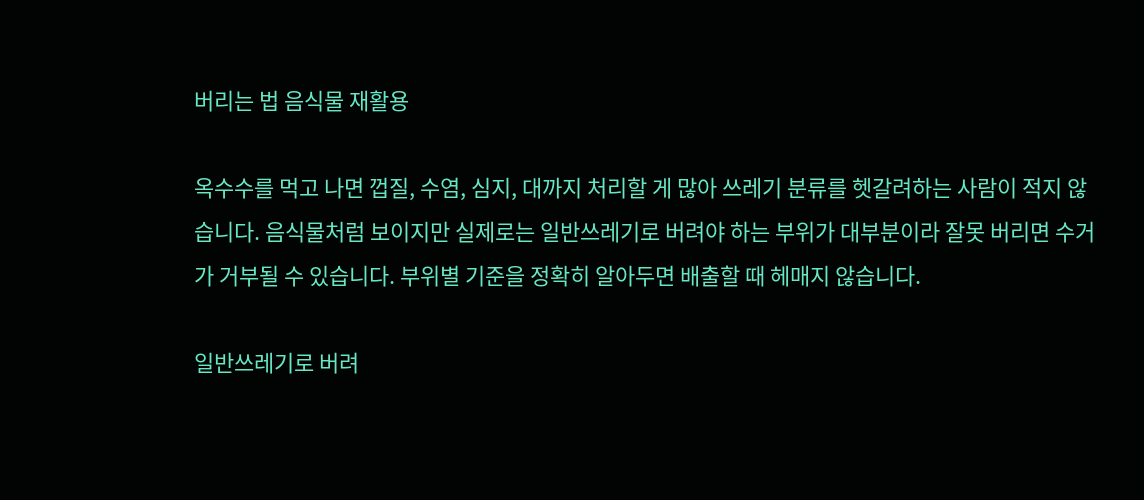버리는 법 음식물 재활용

옥수수를 먹고 나면 껍질, 수염, 심지, 대까지 처리할 게 많아 쓰레기 분류를 헷갈려하는 사람이 적지 않습니다. 음식물처럼 보이지만 실제로는 일반쓰레기로 버려야 하는 부위가 대부분이라 잘못 버리면 수거가 거부될 수 있습니다. 부위별 기준을 정확히 알아두면 배출할 때 헤매지 않습니다.

일반쓰레기로 버려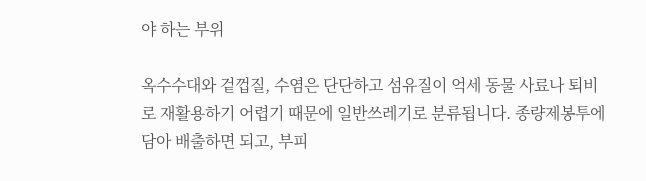야 하는 부위

옥수수대와 겉껍질, 수염은 단단하고 섬유질이 억세 동물 사료나 퇴비로 재활용하기 어렵기 때문에 일반쓰레기로 분류됩니다. 종량제봉투에 담아 배출하면 되고, 부피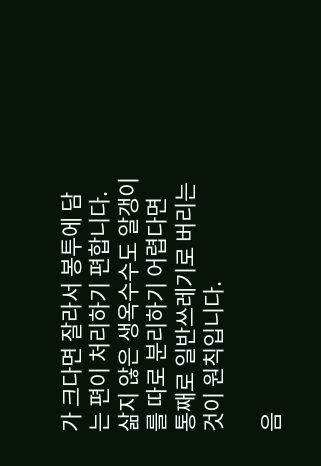가 크다면 잘라서 봉투에 담는 편이 처리하기 편합니다. 삶지 않은 생옥수수도 알갱이를 따로 분리하기 어렵다면 통째로 일반쓰레기로 버리는 것이 원칙입니다.

음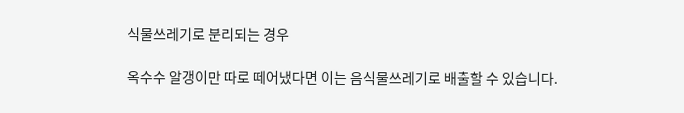식물쓰레기로 분리되는 경우

옥수수 알갱이만 따로 떼어냈다면 이는 음식물쓰레기로 배출할 수 있습니다.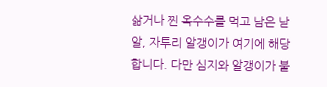삶거나 찐 옥수수를 먹고 남은 낟알, 자투리 알갱이가 여기에 해당합니다. 다만 심지와 알갱이가 붙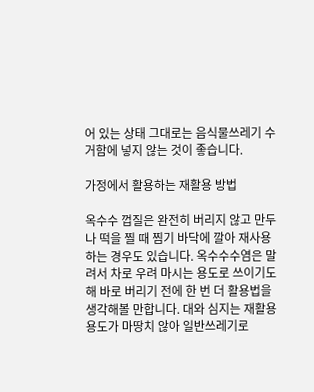어 있는 상태 그대로는 음식물쓰레기 수거함에 넣지 않는 것이 좋습니다.

가정에서 활용하는 재활용 방법

옥수수 껍질은 완전히 버리지 않고 만두나 떡을 찔 때 찜기 바닥에 깔아 재사용하는 경우도 있습니다. 옥수수수염은 말려서 차로 우려 마시는 용도로 쓰이기도 해 바로 버리기 전에 한 번 더 활용법을 생각해볼 만합니다. 대와 심지는 재활용 용도가 마땅치 않아 일반쓰레기로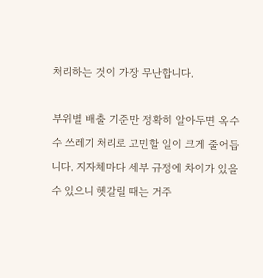처리하는 것이 가장 무난합니다.

부위별 배출 기준만 정확히 알아두면 옥수수 쓰레기 처리로 고민할 일이 크게 줄어듭니다. 지자체마다 세부 규정에 차이가 있을 수 있으니 헷갈릴 때는 거주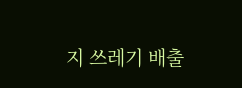지 쓰레기 배출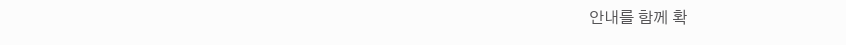안내를 함께 확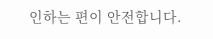인하는 편이 안전합니다.